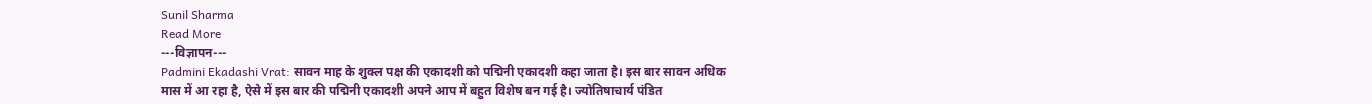Sunil Sharma
Read More
---विज्ञापन---
Padmini Ekadashi Vrat: सावन माह के शुक्ल पक्ष की एकादशी को पद्मिनी एकादशी कहा जाता है। इस बार सावन अधिक मास में आ रहा है, ऐसे में इस बार की पद्मिनी एकादशी अपने आप में बहुत विशेष बन गई है। ज्योतिषाचार्य पंडित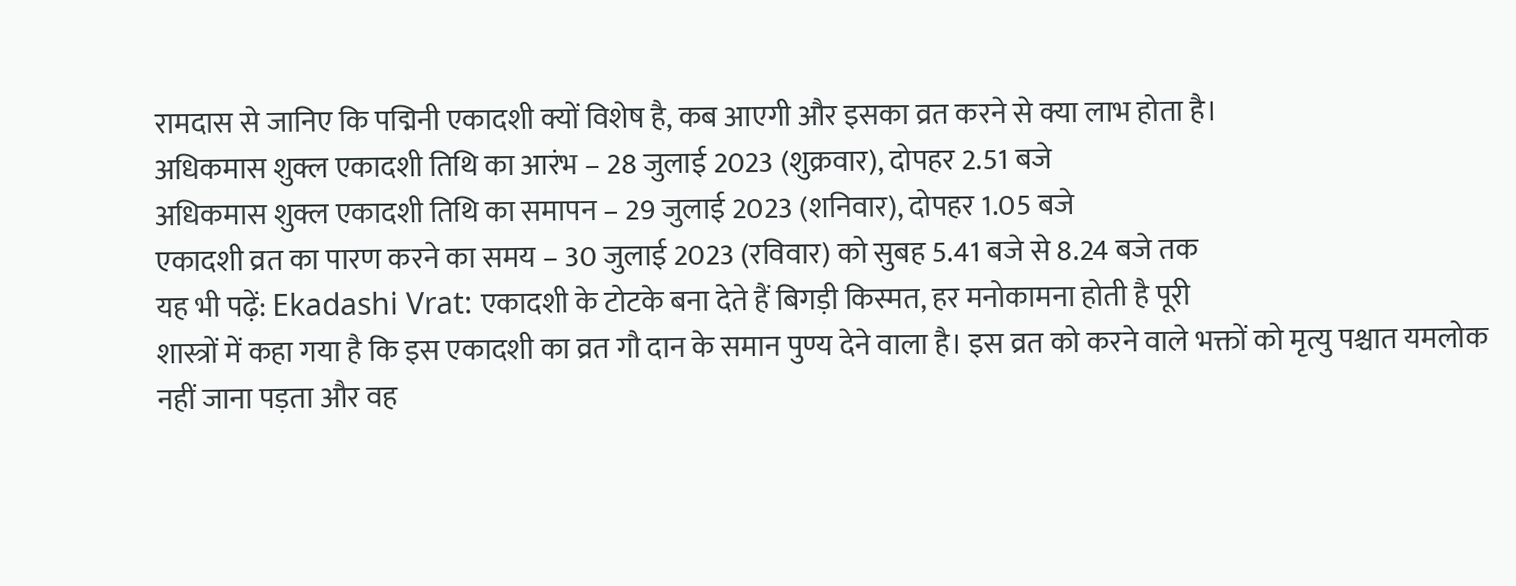रामदास से जानिए कि पद्मिनी एकादशी क्यों विशेष है, कब आएगी और इसका व्रत करने से क्या लाभ होता है।
अधिकमास शुक्ल एकादशी तिथि का आरंभ – 28 जुलाई 2023 (शुक्रवार), दोपहर 2.51 बजे
अधिकमास शुक्ल एकादशी तिथि का समापन – 29 जुलाई 2023 (शनिवार), दोपहर 1.05 बजे
एकादशी व्रत का पारण करने का समय – 30 जुलाई 2023 (रविवार) को सुबह 5.41 बजे से 8.24 बजे तक
यह भी पढ़ें: Ekadashi Vrat: एकादशी के टोटके बना देते हैं बिगड़ी किस्मत, हर मनोकामना होती है पूरी
शास्त्रों में कहा गया है कि इस एकादशी का व्रत गौ दान के समान पुण्य देने वाला है। इस व्रत को करने वाले भक्तों को मृत्यु पश्चात यमलोक नहीं जाना पड़ता और वह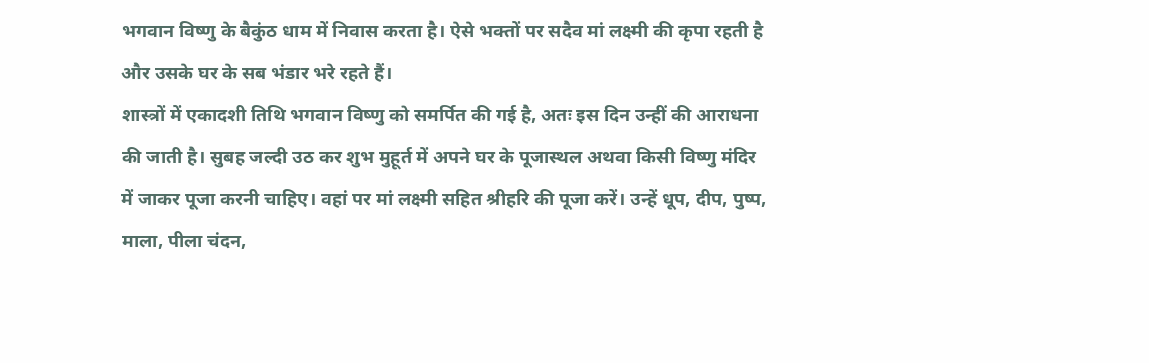भगवान विष्णु के बैकुंठ धाम में निवास करता है। ऐसे भक्तों पर सदैव मां लक्ष्मी की कृपा रहती है और उसके घर के सब भंडार भरे रहते हैं।
शास्त्रों में एकादशी तिथि भगवान विष्णु को समर्पित की गई है, अतः इस दिन उन्हीं की आराधना की जाती है। सुबह जल्दी उठ कर शुभ मुहूर्त में अपने घर के पूजास्थल अथवा किसी विष्णु मंदिर में जाकर पूजा करनी चाहिए। वहां पर मां लक्ष्मी सहित श्रीहरि की पूजा करें। उन्हें धूप, दीप, पुष्प, माला, पीला चंदन,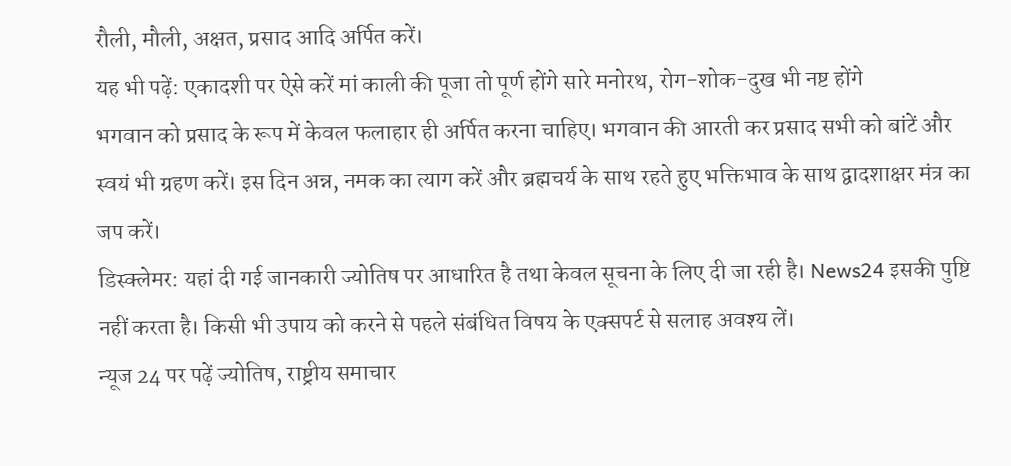रौली, मौली, अक्षत, प्रसाद आदि अर्पित करें।
यह भी पढ़ें: एकादशी पर ऐसे करें मां काली की पूजा तो पूर्ण होंगे सारे मनोरथ, रोग-शोक-दुख भी नष्ट होंगे
भगवान को प्रसाद के रूप में केवल फलाहार ही अर्पित करना चाहिए। भगवान की आरती कर प्रसाद सभी को बांटें और स्वयं भी ग्रहण करें। इस दिन अन्न, नमक का त्याग करें और ब्रह्मचर्य के साथ रहते हुए भक्तिभाव के साथ द्वादशाक्षर मंत्र का जप करें।
डिस्क्लेमर: यहां दी गई जानकारी ज्योतिष पर आधारित है तथा केवल सूचना के लिए दी जा रही है। News24 इसकी पुष्टि नहीं करता है। किसी भी उपाय को करने से पहले संबंधित विषय के एक्सपर्ट से सलाह अवश्य लें।
न्यूज 24 पर पढ़ें ज्योतिष, राष्ट्रीय समाचार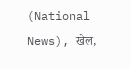(National News), खेल,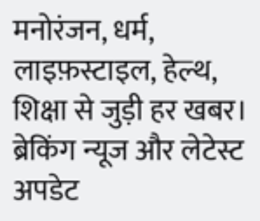मनोरंजन, धर्म, लाइफ़स्टाइल, हेल्थ, शिक्षा से जुड़ी हर खबर। ब्रेकिंग न्यूज और लेटेस्ट अपडेट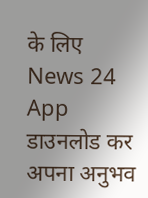के लिए News 24 App डाउनलोड कर अपना अनुभव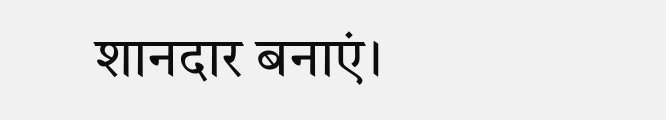शानदार बनाएं।